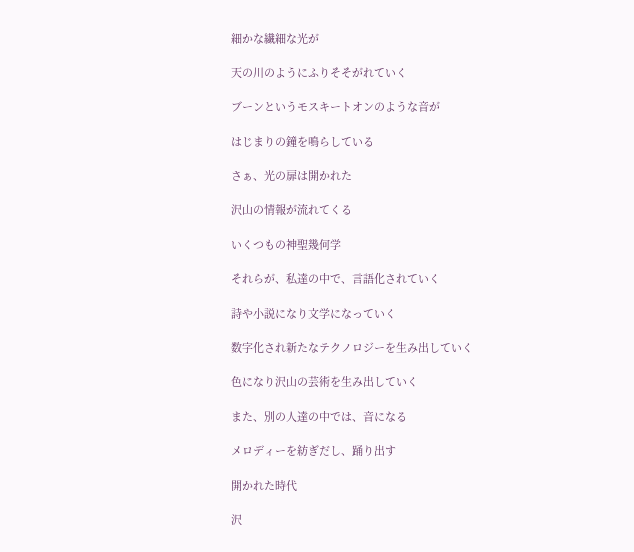細かな繊細な光が

天の川のようにふりそそがれていく

ブーンというモスキートオンのような音が

はじまりの鐘を鳴らしている

さぁ、光の扉は開かれた

沢山の情報が流れてくる

いくつもの神聖幾何学

それらが、私達の中で、言語化されていく

詩や小説になり文学になっていく

数字化され新たなテクノロジーを生み出していく

色になり沢山の芸術を生み出していく

また、別の人達の中では、音になる

メロディーを紡ぎだし、踊り出す

開かれた時代

沢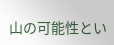山の可能性とい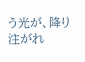う光が、降り注がれ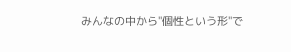みんなの中から"個性という形"で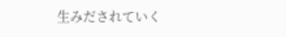生みだされていく